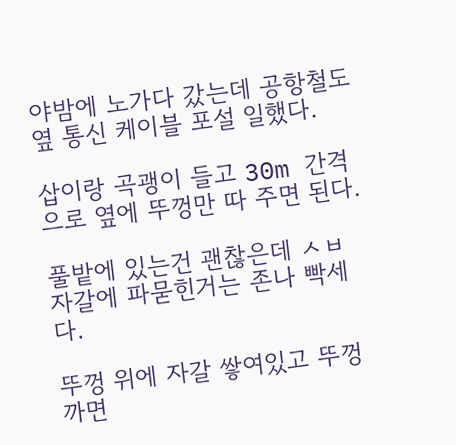야밤에 노가다 갔는데 공항철도 옆 통신 케이블 포설 일했다.

삽이랑 곡괭이 들고 30m 간격으로 옆에 뚜껑만 따 주면 된다.

풀밭에 있는건 괜찮은데 ㅅㅂ 자갈에 파묻힌거는 존나 빡세다.

뚜껑 위에 자갈 쌓여있고 뚜껑 까면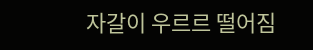자갈이 우르르 떨어짐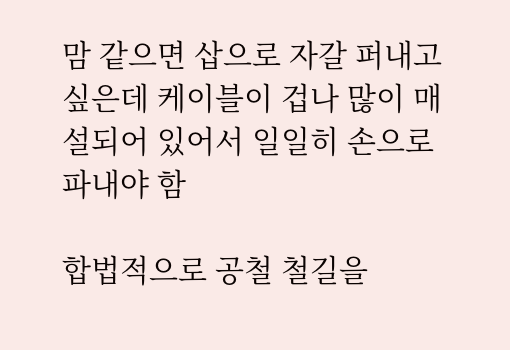맘 같으면 삽으로 자갈 퍼내고 싶은데 케이블이 겁나 많이 매설되어 있어서 일일히 손으로 파내야 함

합법적으로 공철 철길을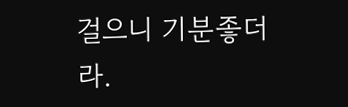걸으니 기분좋더라.